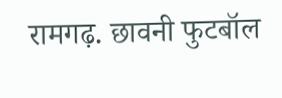रामगढ़. छावनी फुटबॉल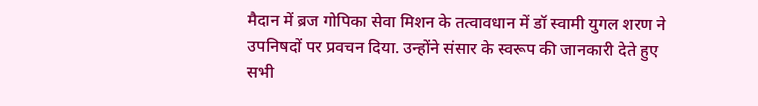मैदान में ब्रज गोपिका सेवा मिशन के तत्वावधान में डॉ स्वामी युगल शरण ने उपनिषदों पर प्रवचन दिया. उन्होंने संसार के स्वरूप की जानकारी देते हुए सभी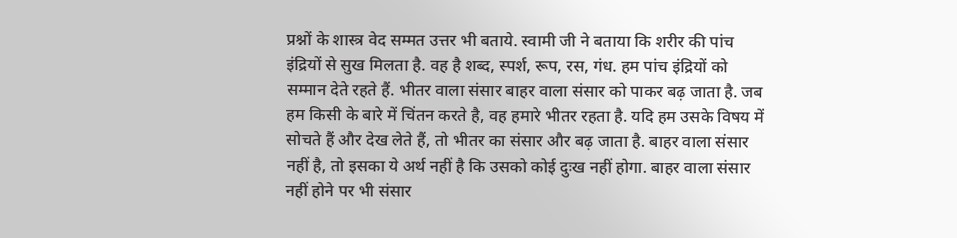प्रश्नों के शास्त्र वेद सम्मत उत्तर भी बताये. स्वामी जी ने बताया कि शरीर की पांच इंद्रियों से सुख मिलता है. वह है शब्द, स्पर्श, रूप, रस, गंध. हम पांच इंद्रियों को सम्मान देते रहते हैं. भीतर वाला संसार बाहर वाला संसार को पाकर बढ़ जाता है. जब हम किसी के बारे में चिंतन करते है, वह हमारे भीतर रहता है. यदि हम उसके विषय में सोचते हैं और देख लेते हैं, तो भीतर का संसार और बढ़ जाता है. बाहर वाला संसार नहीं है, तो इसका ये अर्थ नहीं है कि उसको कोई दुःख नहीं होगा. बाहर वाला संसार नहीं होने पर भी संसार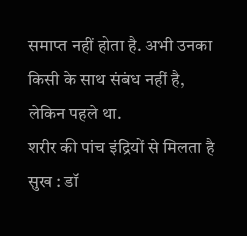समाप्त नहीं होता है. अभी उनका किसी के साथ संबंध नहीं है, लेकिन पहले था.
शरीर की पांच इंद्रियों से मिलता है सुख : डॉ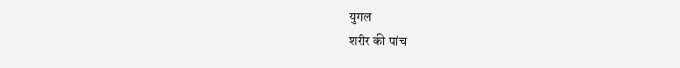युगल
शरीर की पांच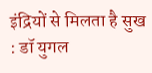इंद्रियों से मिलता है सुख : डॉ युगल